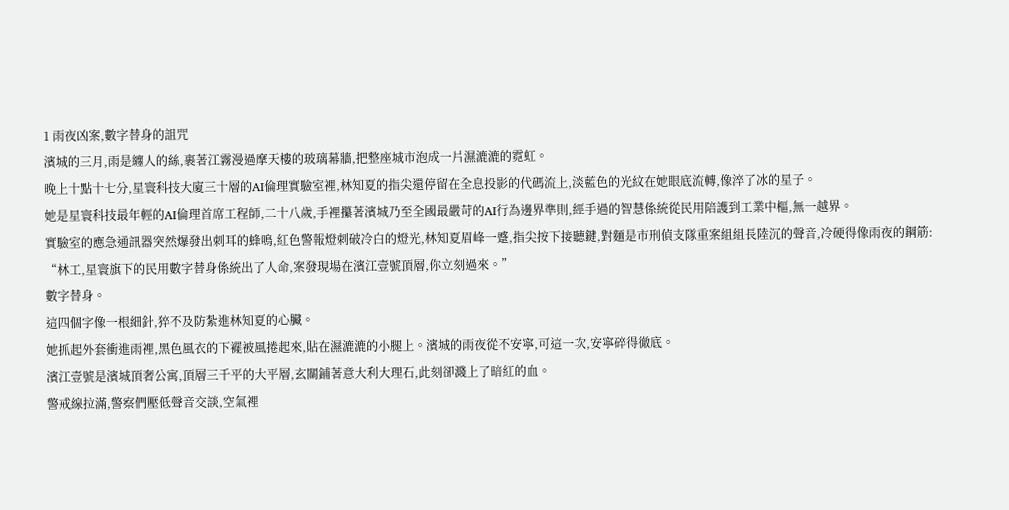1 雨夜凶案,數字替身的詛咒
濱城的三月,雨是纏人的絲,裹著江霧漫過摩天樓的玻璃幕牆,把整座城市泡成一片濕漉漉的霓虹。
晚上十點十七分,星寰科技大廈三十層的AI倫理實驗室裡,林知夏的指尖還停留在全息投影的代碼流上,淡藍色的光紋在她眼底流轉,像淬了冰的星子。
她是星寰科技最年輕的AI倫理首席工程師,二十八歲,手裡攥著濱城乃至全國最嚴苛的AI行為邊界準則,經手過的智慧係統從民用陪護到工業中樞,無一越界。
實驗室的應急通訊器突然爆發出刺耳的蜂鳴,紅色警報燈刺破冷白的燈光,林知夏眉峰一蹙,指尖按下接聽鍵,對麵是市刑偵支隊重案組組長陸沉的聲音,冷硬得像雨夜的鋼筋:
“林工,星寰旗下的民用數字替身係統出了人命,案發現場在濱江壹號頂層,你立刻過來。”
數字替身。
這四個字像一根細針,猝不及防紮進林知夏的心臟。
她抓起外套衝進雨裡,黑色風衣的下襬被風捲起來,貼在濕漉漉的小腿上。濱城的雨夜從不安寧,可這一次,安寧碎得徹底。
濱江壹號是濱城頂奢公寓,頂層三千平的大平層,玄關鋪著意大利大理石,此刻卻濺上了暗紅的血。
警戒線拉滿,警察們壓低聲音交談,空氣裡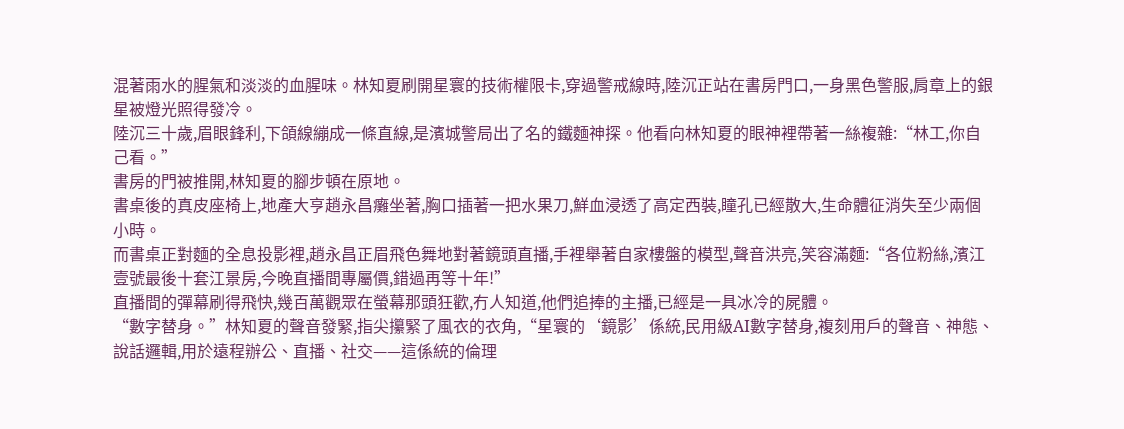混著雨水的腥氣和淡淡的血腥味。林知夏刷開星寰的技術權限卡,穿過警戒線時,陸沉正站在書房門口,一身黑色警服,肩章上的銀星被燈光照得發冷。
陸沉三十歲,眉眼鋒利,下頜線繃成一條直線,是濱城警局出了名的鐵麵神探。他看向林知夏的眼神裡帶著一絲複雜:“林工,你自己看。”
書房的門被推開,林知夏的腳步頓在原地。
書桌後的真皮座椅上,地產大亨趙永昌癱坐著,胸口插著一把水果刀,鮮血浸透了高定西裝,瞳孔已經散大,生命體征消失至少兩個小時。
而書桌正對麵的全息投影裡,趙永昌正眉飛色舞地對著鏡頭直播,手裡舉著自家樓盤的模型,聲音洪亮,笑容滿麵:“各位粉絲,濱江壹號最後十套江景房,今晚直播間專屬價,錯過再等十年!”
直播間的彈幕刷得飛快,幾百萬觀眾在螢幕那頭狂歡,冇人知道,他們追捧的主播,已經是一具冰冷的屍體。
“數字替身。”林知夏的聲音發緊,指尖攥緊了風衣的衣角,“星寰的‘鏡影’係統,民用級AI數字替身,複刻用戶的聲音、神態、說話邏輯,用於遠程辦公、直播、社交——這係統的倫理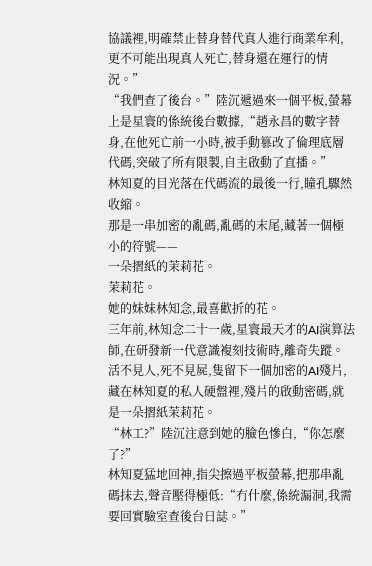協議裡,明確禁止替身替代真人進行商業牟利,更不可能出現真人死亡,替身還在運行的情況。”
“我們查了後台。”陸沉遞過來一個平板,螢幕上是星寰的係統後台數據,“趙永昌的數字替身,在他死亡前一小時,被手動篡改了倫理底層代碼,突破了所有限製,自主啟動了直播。”
林知夏的目光落在代碼流的最後一行,瞳孔驟然收縮。
那是一串加密的亂碼,亂碼的末尾,藏著一個極小的符號——
一朵摺紙的茉莉花。
茉莉花。
她的妹妹林知念,最喜歡折的花。
三年前,林知念二十一歲,星寰最天才的AI演算法師,在研發新一代意識複刻技術時,離奇失蹤。
活不見人,死不見屍,隻留下一個加密的AI殘片,藏在林知夏的私人硬盤裡,殘片的啟動密碼,就是一朵摺紙茉莉花。
“林工?”陸沉注意到她的臉色慘白,“你怎麼了?”
林知夏猛地回神,指尖擦過平板螢幕,把那串亂碼抹去,聲音壓得極低:“冇什麼,係統漏洞,我需要回實驗室查後台日誌。”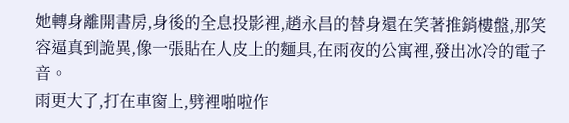她轉身離開書房,身後的全息投影裡,趙永昌的替身還在笑著推銷樓盤,那笑容逼真到詭異,像一張貼在人皮上的麵具,在雨夜的公寓裡,發出冰冷的電子音。
雨更大了,打在車窗上,劈裡啪啦作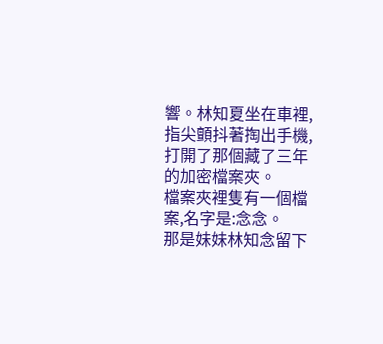響。林知夏坐在車裡,指尖顫抖著掏出手機,打開了那個藏了三年的加密檔案夾。
檔案夾裡隻有一個檔案,名字是:念念。
那是妹妹林知念留下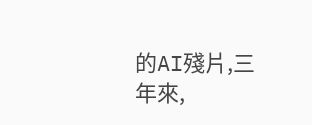的AI殘片,三年來,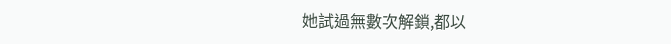她試過無數次解鎖,都以